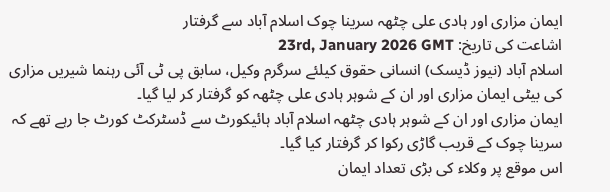ایمان مزاری اور ہادی علی چٹھہ سرینا چوک اسلام آباد سے گرفتار
اشاعت کی تاریخ: 23rd, January 2026 GMT
اسلام آباد (نیوز ڈیسک) انسانی حقوق کیلئے سرگرم وکیل، سابق پی ٹی آئی رہنما شیریں مزاری کی بیٹی ایمان مزاری اور ان کے شوہر ہادی علی چٹھہ کو گرفتار کر لیا گیا۔
ایمان مزاری اور ان کے شوہر ہادی چٹھہ اسلام آباد ہائیکورٹ سے ڈسٹرکٹ کورٹ جا رہے تھے کہ سرینا چوک کے قریب گاڑی رکوا کر گرفتار کیا گیا۔
اس موقع پر وکلاء کی بڑی تعداد ایمان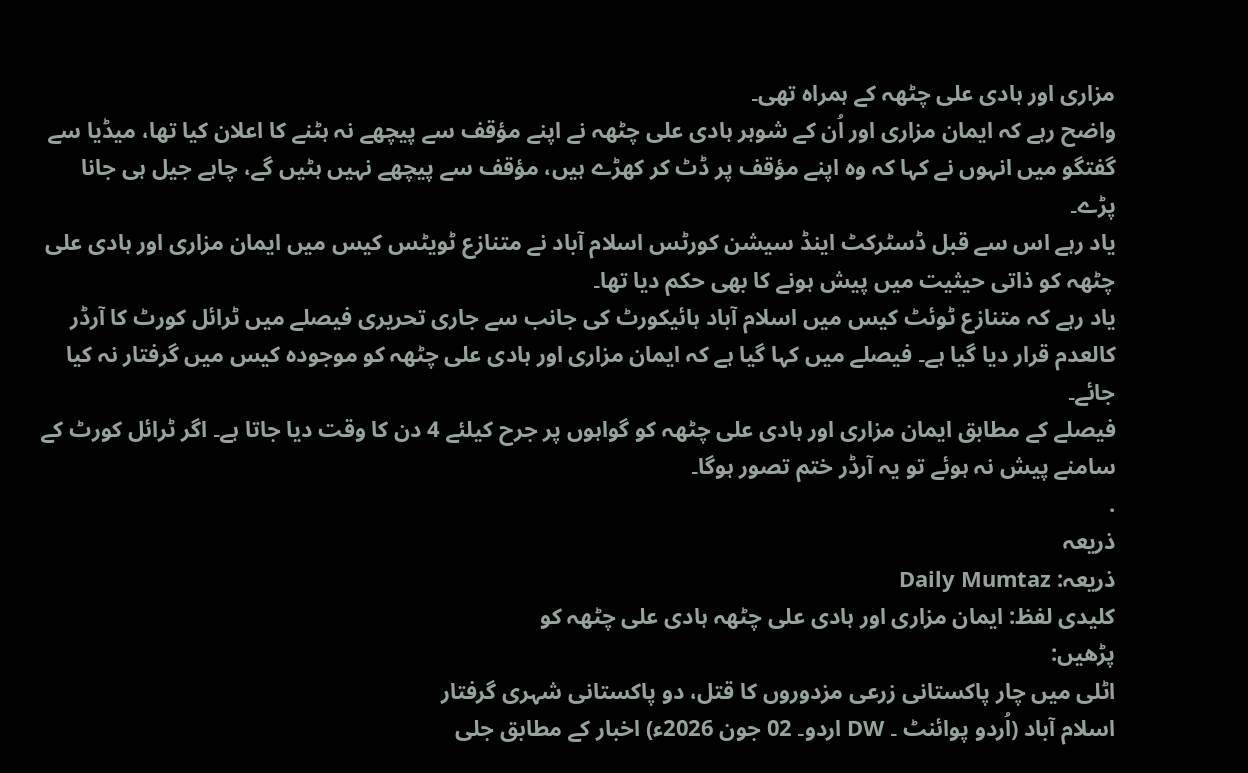مزاری اور ہادی علی چٹھہ کے ہمراہ تھی۔
واضح رہے کہ ایمان مزاری اور اُن کے شوہر ہادی علی چٹھہ نے اپنے مؤقف سے پیچھے نہ ہٹنے کا اعلان کیا تھا، میڈیا سے گفتگو میں انہوں نے کہا کہ وہ اپنے مؤقف پر ڈٹ کر کھڑے ہیں، مؤقف سے پیچھے نہیں ہٹیں گے، چاہے جیل ہی جانا پڑے۔
یاد رہے اس سے قبل ڈسٹرکٹ اینڈ سیشن کورٹس اسلام آباد نے متنازع ٹویٹس کیس میں ایمان مزاری اور ہادی علی چٹھہ کو ذاتی حیثیت میں پیش ہونے کا بھی حکم دیا تھا۔
یاد رہے کہ متنازع ٹوئٹ کیس میں اسلام آباد ہائیکورٹ کی جانب سے جاری تحریری فیصلے میں ٹرائل کورٹ کا آرڈر کالعدم قرار دیا گیا ہے۔ فیصلے میں کہا گیا ہے کہ ایمان مزاری اور ہادی علی چٹھہ کو موجودہ کیس میں گرفتار نہ کیا جائے۔
فیصلے کے مطابق ایمان مزاری اور ہادی علی چٹھہ کو گواہوں پر جرح کیلئے 4 دن کا وقت دیا جاتا ہے۔ اگر ٹرائل کورٹ کے سامنے پیش نہ ہوئے تو یہ آرڈر ختم تصور ہوگا۔
.
ذریعہ
ذریعہ: Daily Mumtaz
کلیدی لفظ: ایمان مزاری اور ہادی علی چٹھہ ہادی علی چٹھہ کو
پڑھیں:
اٹلی میں چار پاکستانی زرعی مزدوروں کا قتل، دو پاکستانی شہری گرفتار
اسلام آباد (اُردو پوائنٹ ۔ DW اردو۔ 02 جون 2026ء) اخبار کے مطابق جلی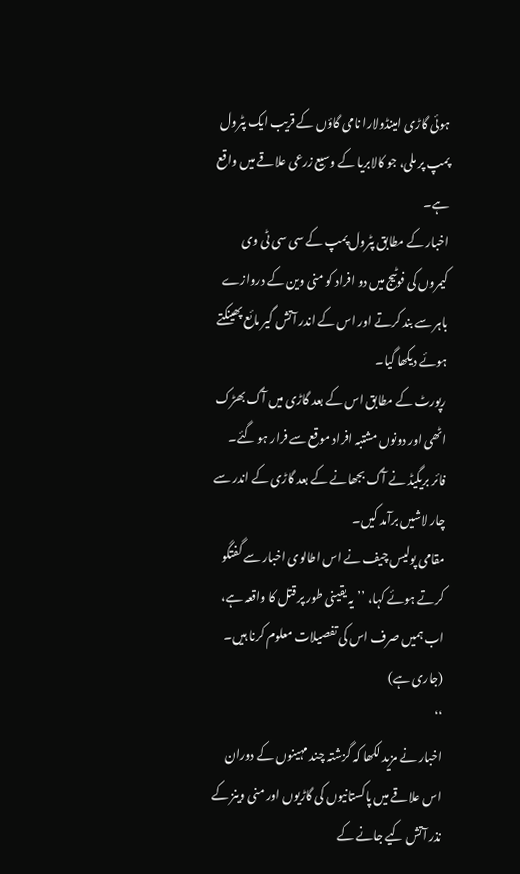ہوئی گاڑی امینڈولارا نامی گاؤں کے قریب ایک پٹرول پمپ پر ملی، جو کالابریا کے وسیع زرعی علاقے میں واقع ہے۔
اخبار کے مطابق پٹرول پمپ کے سی سی ٹی وی کیمروں کی فوٹیج میں دو افراد کو منی وین کے دروازے باہر سے بند کرتے اور اس کے اندر آتش گیر مائع پھینکتے ہوئے دیکھا گیا۔
رپورٹ کے مطابق اس کے بعد گاڑی میں آگ بھڑک اٹھی اور دونوں مشتبہ افراد موقع سے فرار ہو گئے۔
فائر بریگیڈ نے آگ بجھانے کے بعد گاڑی کے اندر سے چار لاشیں برآمد کیں۔
مقامی پولیس چیف نے اس اطالوی اخبار سے گفتگو کرتے ہوئے کہا، ’’یہ یقینی طور پر قتل کا واقعہ ہے، اب ہمیں صرف اس کی تفصیلات معلوم کرنا ہیں۔
(جاری ہے)
‘‘
اخبار نے مزید لکھا کہ گزشتہ چند مہینوں کے دوران اس علاقے میں پاکستانیوں کی گاڑیوں اور منی وینز کے نذر آتش کیے جانے کے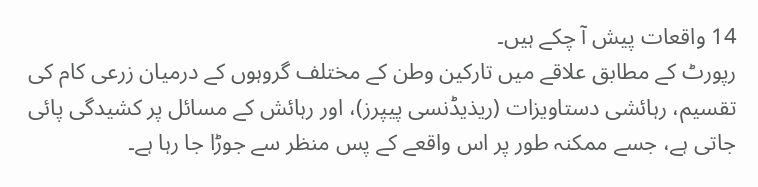14 واقعات پیش آ چکے ہیں۔
رپورٹ کے مطابق علاقے میں تارکین وطن کے مختلف گروہوں کے درمیان زرعی کام کی تقسیم، رہائشی دستاویزات (ریذیڈنسی پیپرز)، اور رہائش کے مسائل پر کشیدگی پائی جاتی ہے، جسے ممکنہ طور پر اس واقعے کے پس منظر سے جوڑا جا رہا ہے۔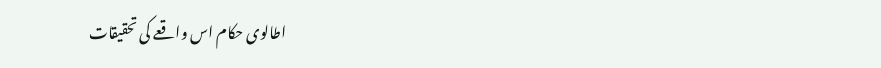اطالوی حکام اس واقعے کی تحقیقات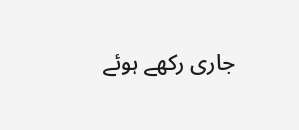جاری رکھے ہوئے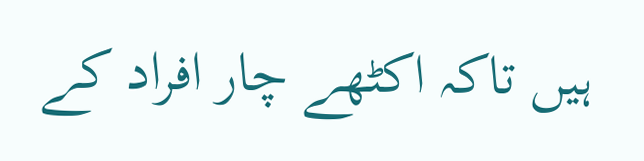ہیں تاکہ اکٹھے چار افراد کے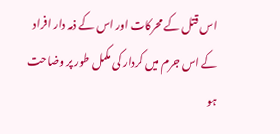اس قتل کے محرکات اور اس کے ذمہ دار افراد کے اس جرم میں کردار کی مکمل طور پر وضاحت ہو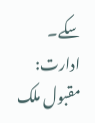سکے۔
ادارت: مقبول ملک